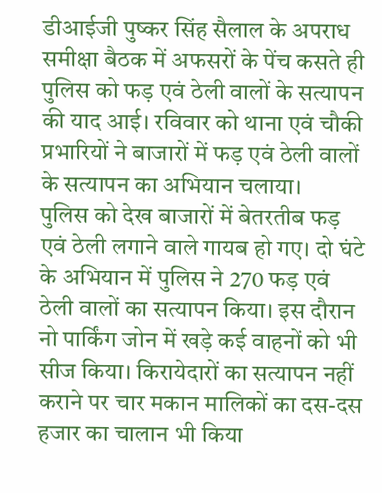डीआईजी पुष्कर सिंह सैलाल के अपराध समीक्षा बैठक में अफसरों के पेंच कसते ही पुलिस को फड़ एवं ठेली वालों के सत्यापन की याद आई। रविवार को थाना एवं चौकी प्रभारियों ने बाजारों में फड़ एवं ठेली वालों के सत्यापन का अभियान चलाया।
पुलिस को देख बाजारों में बेतरतीब फड़ एवं ठेली लगाने वाले गायब हो गए। दो घंटे के अभियान में पुलिस ने 270 फड़ एवं ठेली वालों का सत्यापन किया। इस दौरान नो पार्किंग जोन में खड़े कई वाहनों को भी सीज किया। किरायेदारों का सत्यापन नहीं कराने पर चार मकान मालिकों का दस-दस हजार का चालान भी किया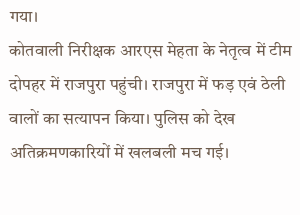गया।
कोतवाली निरीक्षक आरएस मेहता के नेतृत्व में टीम दोपहर में राजपुरा पहुंची। राजपुरा में फड़ एवं ठेली वालों का सत्यापन किया। पुलिस को देख अतिक्रमणकारियों में खलबली मच गई।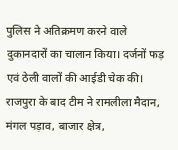पुलिस ने अतिक्रमण करने वाले दुकानदारों का चालान किया। दर्जनों फड़ एवं ठेली वालों की आईडी चेक की।
राजपुरा के बाद टीम ने रामलीला मैदान, मंगल पड़ाव, बाजार क्षेत्र,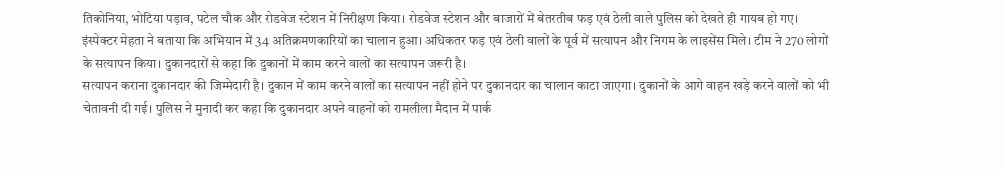तिकोनिया, भोटिया पड़ाव, पटेल चौक और रोडवेज स्टेशन में निरीक्षण किया। रोडवेज स्टेशन और बाजारों में बेतरतीब फड़ एवं ठेली वाले पुलिस को देखते ही गायब हो गए।
इंस्पेक्टर मेहता ने बताया कि अभियान में 34 अतिक्रमणकारियों का चालान हुआ। अधिकतर फड़ एवं ठेली वालों के पूर्व में सत्यापन और निगम के लाइसेंस मिले। टीम ने 270 लोगों के सत्यापन किया। दुकानदारों से कहा कि दुकानों में काम करने वालों का सत्यापन जरूरी है।
सत्यापन कराना दुकानदार की जिम्मेदारी है। दुकान में काम करने वालों का सत्यापन नहीं होने पर दुकानदार का चालान काटा जाएगा। दुकानों के आगे वाहन खड़े करने वालों को भी चेतावनी दी गई। पुलिस ने मुनादी कर कहा कि दुकानदार अपने वाहनों को रामलीला मैदान में पार्क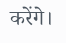करेंगे।